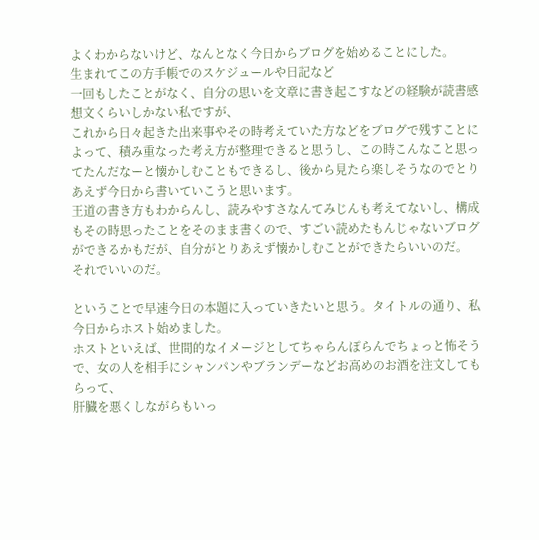よくわからないけど、なんとなく今日からブログを始めることにした。
生まれてこの方手帳でのスケジュールや日記など
一回もしたことがなく、自分の思いを文章に書き起こすなどの経験が読書感想文くらいしかない私ですが、
これから日々起きた出来事やその時考えていた方などをブログで残すことによって、積み重なった考え方が整理できると思うし、この時こんなこと思ってたんだなーと懐かしむこともできるし、後から見たら楽しそうなのでとりあえず今日から書いていこうと思います。
王道の書き方もわからんし、読みやすさなんてみじんも考えてないし、構成もその時思ったことをそのまま書くので、すごい読めたもんじゃないブログができるかもだが、自分がとりあえず懐かしむことができたらいいのだ。
それでいいのだ。

ということで早速今日の本題に入っていきたいと思う。タイトルの通り、私今日からホスト始めました。
ホストといえば、世間的なイメージとしてちゃらんぽらんでちょっと怖そうで、女の人を相手にシャンパンやブランデーなどお高めのお酒を注文してもらって、
肝臓を悪くしながらもいっ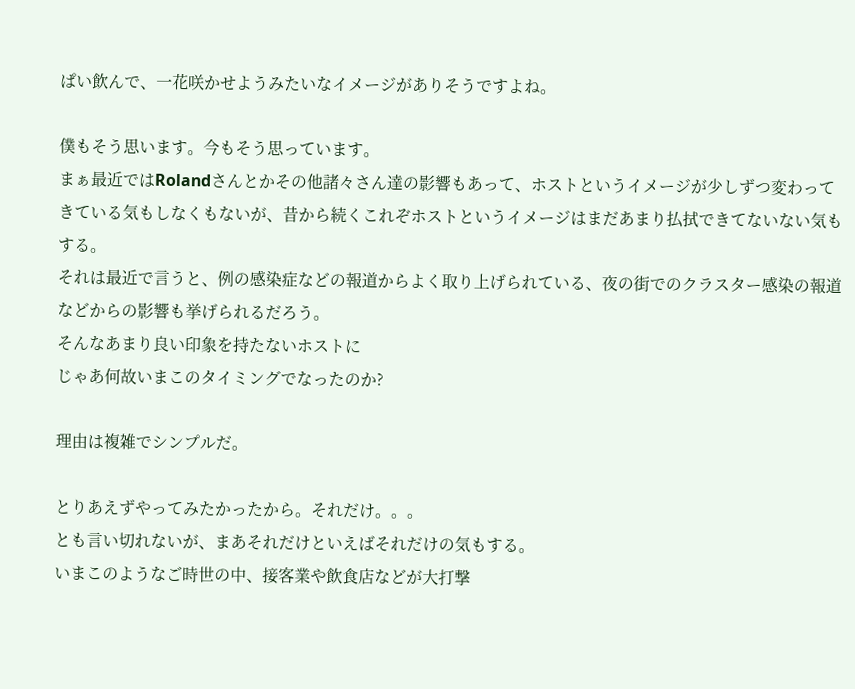ぱい飲んで、一花咲かせようみたいなイメージがありそうですよね。

僕もそう思います。今もそう思っています。
まぁ最近ではRolandさんとかその他諸々さん達の影響もあって、ホストというイメージが少しずつ変わってきている気もしなくもないが、昔から続くこれぞホストというイメージはまだあまり払拭できてないない気もする。
それは最近で言うと、例の感染症などの報道からよく取り上げられている、夜の街でのクラスター感染の報道などからの影響も挙げられるだろう。
そんなあまり良い印象を持たないホストに
じゃあ何故いまこのタイミングでなったのか?

理由は複雑でシンプルだ。

とりあえずやってみたかったから。それだけ。。。
とも言い切れないが、まあそれだけといえばそれだけの気もする。
いまこのようなご時世の中、接客業や飲食店などが大打撃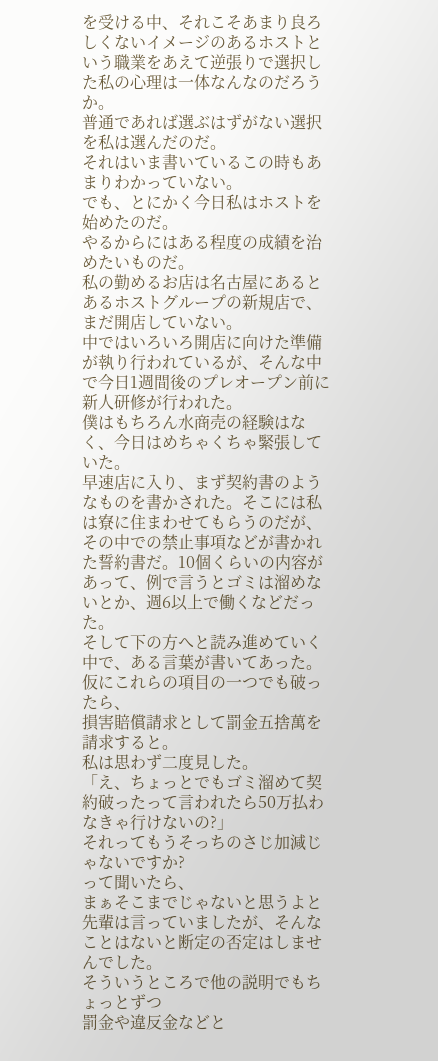を受ける中、それこそあまり良ろしくないイメージのあるホストという職業をあえて逆張りで選択した私の心理は一体なんなのだろうか。
普通であれば選ぶはずがない選択を私は選んだのだ。
それはいま書いているこの時もあまりわかっていない。
でも、とにかく今日私はホストを始めたのだ。
やるからにはある程度の成績を治めたいものだ。
私の勤めるお店は名古屋にあるとあるホストグループの新規店で、まだ開店していない。
中ではいろいろ開店に向けた準備が執り行われているが、そんな中で今日1週間後のプレオープン前に
新人研修が行われた。
僕はもちろん水商売の経験はなく、今日はめちゃくちゃ緊張していた。
早速店に入り、まず契約書のようなものを書かされた。そこには私は寮に住まわせてもらうのだが、その中での禁止事項などが書かれた誓約書だ。10個くらいの内容があって、例で言うとゴミは溜めないとか、週6以上で働くなどだった。
そして下の方へと読み進めていく中で、ある言葉が書いてあった。
仮にこれらの項目の一つでも破ったら、
損害賠償請求として罰金五捨萬を請求すると。
私は思わず二度見した。
「え、ちょっとでもゴミ溜めて契約破ったって言われたら50万払わなきゃ行けないの?」
それってもうそっちのさじ加減じゃないですか?
って聞いたら、
まぁそこまでじゃないと思うよと先輩は言っていましたが、そんなことはないと断定の否定はしませんでした。
そういうところで他の説明でもちょっとずつ
罰金や違反金などと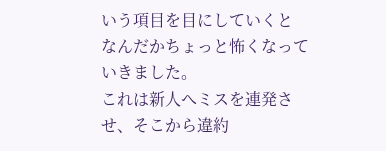いう項目を目にしていくと
なんだかちょっと怖くなっていきました。
これは新人へミスを連発させ、そこから違約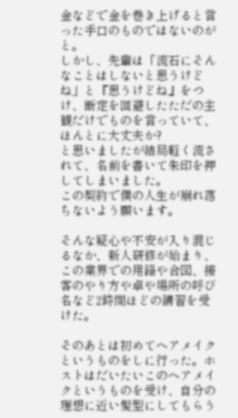金などで金を巻き上げると言った手口のものではないのがと。
しかし、先輩は「流石にそんなことはしないと思うけどね」と『思うけどね』をつけ、断定を回避したただの主観だけでものを言っていて、ほんとに大丈夫か?
と思いましたが結局軽く流されて、名前を書いて朱印を押してしまいました。
この契約で僕の人生が崩れ落ちないよう願います。

そんな疑心や不安が入り混じるなか、新人研修が始まり、この業界での用語や合図、接客のやり方や卓や場所の呼び名など2時間ほどの講習を受けた。

そのあとは初めてヘアメイクというものをしに行った。ホストはだいたいこのヘアメイクというものを受け、自分の理想に近い髪型にしてもらう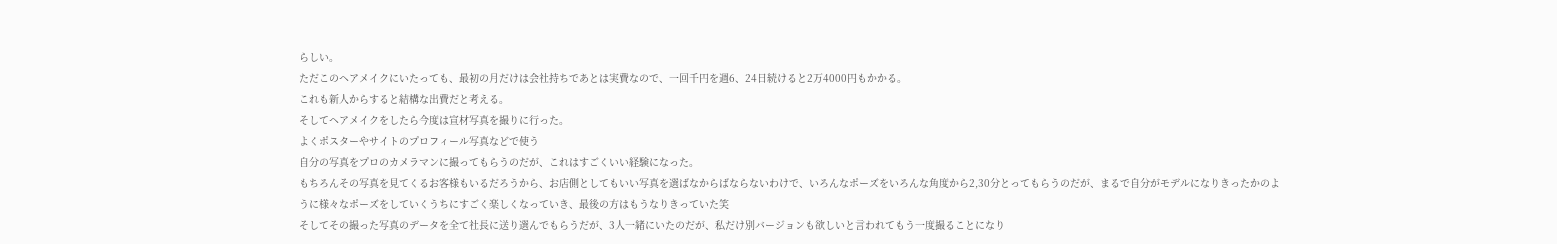らしい。
ただこのヘアメイクにいたっても、最初の月だけは会社持ちであとは実費なので、一回千円を週6、24日続けると2万4000円もかかる。
これも新人からすると結構な出費だと考える。
そしてヘアメイクをしたら今度は宣材写真を撮りに行った。
よくポスターやサイトのプロフィール写真などで使う
自分の写真をプロのカメラマンに撮ってもらうのだが、これはすごくいい経験になった。
もちろんその写真を見てくるお客様もいるだろうから、お店側としてもいい写真を選ばなからばならないわけで、いろんなポーズをいろんな角度から2,30分とってもらうのだが、まるで自分がモデルになりきったかのように様々なポーズをしていくうちにすごく楽しくなっていき、最後の方はもうなりきっていた笑
そしてその撮った写真のデータを全て社長に送り選んでもらうだが、3人一緒にいたのだが、私だけ別バージョンも欲しいと言われてもう一度撮ることになり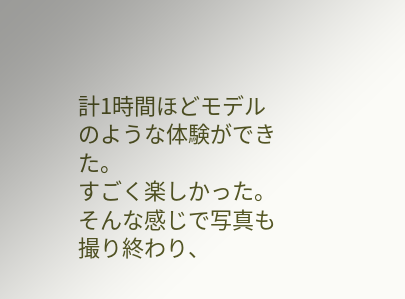計1時間ほどモデルのような体験ができた。
すごく楽しかった。
そんな感じで写真も撮り終わり、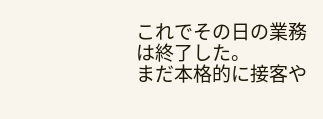これでその日の業務は終了した。
まだ本格的に接客や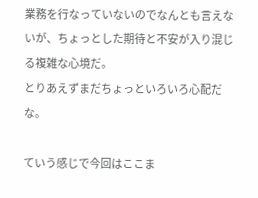業務を行なっていないのでなんとも言えないが、ちょっとした期待と不安が入り混じる複雑な心境だ。
とりあえずまだちょっといろいろ心配だな。

ていう感じで今回はここま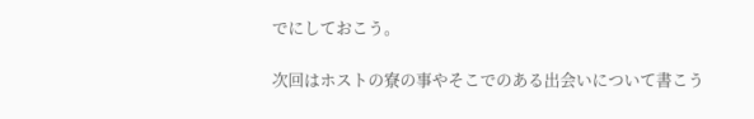でにしておこう。

次回はホストの寮の事やそこでのある出会いについて書こう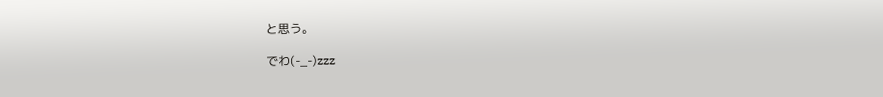と思う。

でわ(-_-)zzz